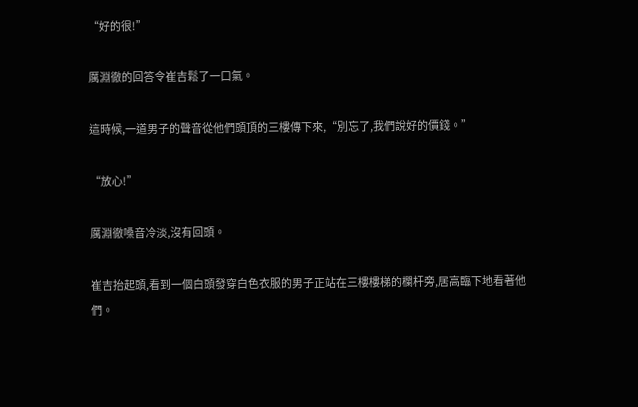“好的很!”

厲淵徹的回答令崔吉鬆了一口氣。

這時候,一道男子的聲音從他們頭頂的三樓傳下來,“別忘了,我們說好的價錢。”

“放心!”

厲淵徹嗓音冷淡,沒有回頭。

崔吉抬起頭,看到一個白頭發穿白色衣服的男子正站在三樓樓梯的欄杆旁,居高臨下地看著他們。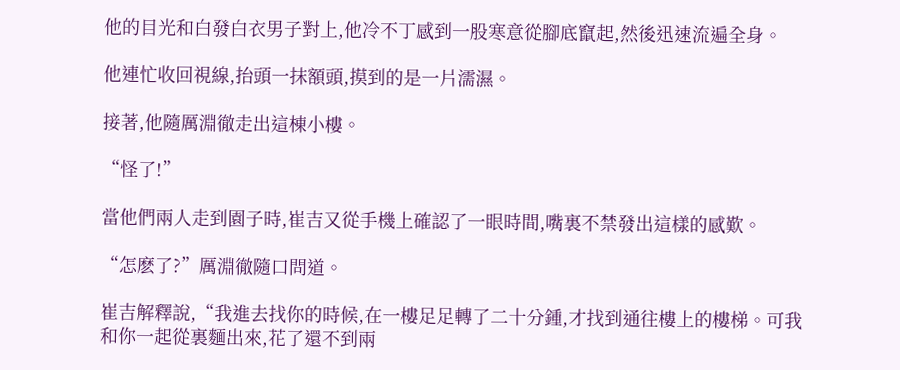他的目光和白發白衣男子對上,他冷不丁感到一股寒意從腳底竄起,然後迅速流遍全身。

他連忙收回視線,抬頭一抹額頭,摸到的是一片濡濕。

接著,他隨厲淵徹走出這棟小樓。

“怪了!”

當他們兩人走到園子時,崔吉又從手機上確認了一眼時間,嘴裏不禁發出這樣的感歎。

“怎麽了?”厲淵徹隨口問道。

崔吉解釋說,“我進去找你的時候,在一樓足足轉了二十分鍾,才找到通往樓上的樓梯。可我和你一起從裏麵出來,花了還不到兩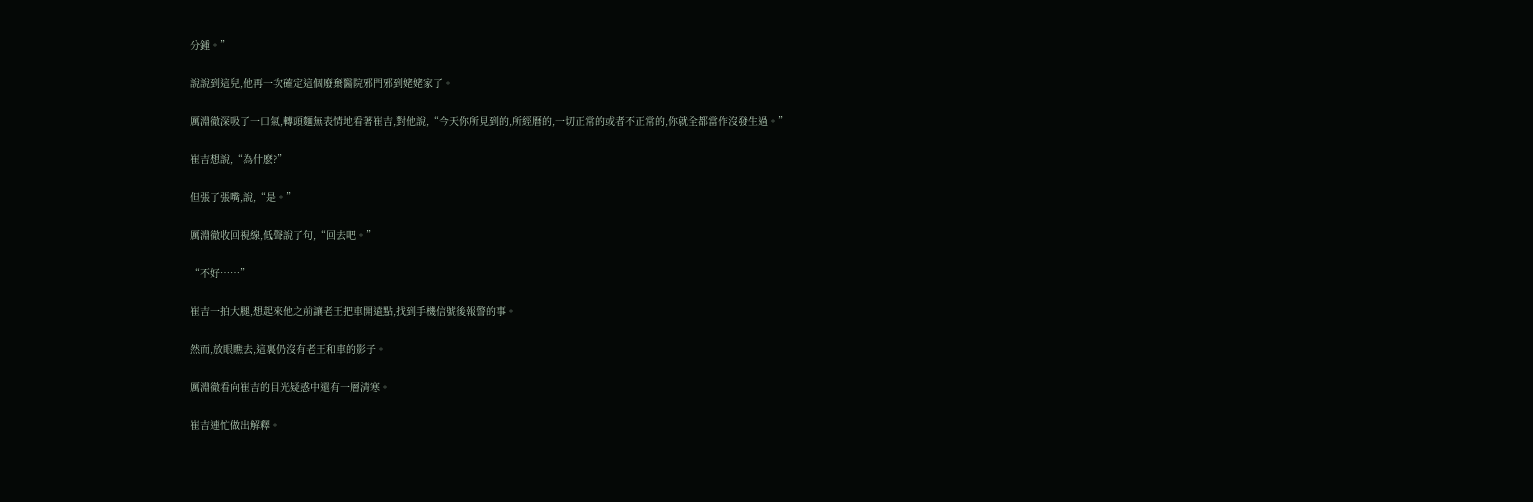分鍾。”

說說到這兒,他再一次確定這個廢棄醫院邪門邪到姥姥家了。

厲淵徹深吸了一口氣,轉頭麵無表情地看著崔吉,對他說,“今天你所見到的,所經曆的,一切正常的或者不正常的,你就全都當作沒發生過。”

崔吉想說,“為什麽?”

但張了張嘴,說,“是。”

厲淵徹收回視線,低聲說了句,“回去吧。”

“不好……”

崔吉一拍大腿,想起來他之前讓老王把車開遠點,找到手機信號後報警的事。

然而,放眼瞧去,這裏仍沒有老王和車的影子。

厲淵徹看向崔吉的目光疑惑中還有一層清寒。

崔吉連忙做出解釋。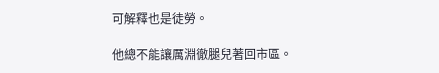可解釋也是徒勞。

他總不能讓厲淵徹腿兒著回市區。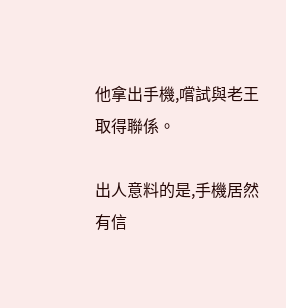他拿出手機,嚐試與老王取得聯係。

出人意料的是,手機居然有信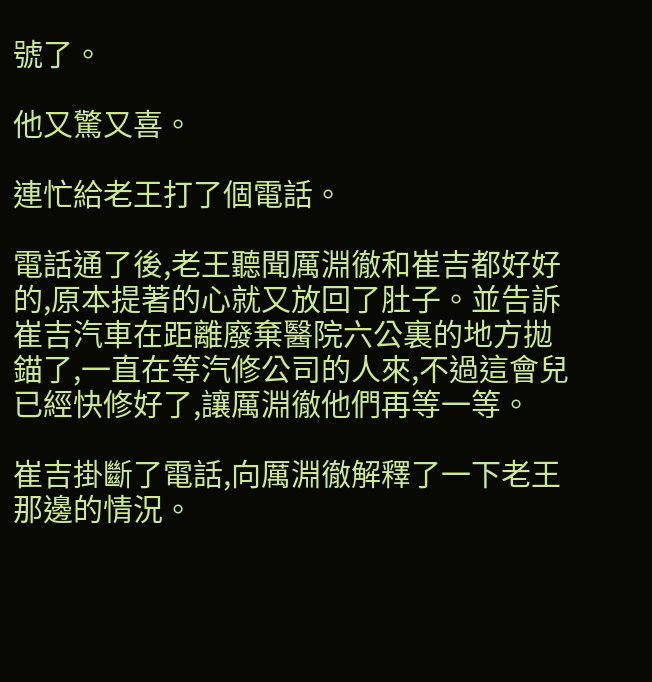號了。

他又驚又喜。

連忙給老王打了個電話。

電話通了後,老王聽聞厲淵徹和崔吉都好好的,原本提著的心就又放回了肚子。並告訴崔吉汽車在距離廢棄醫院六公裏的地方拋錨了,一直在等汽修公司的人來,不過這會兒已經快修好了,讓厲淵徹他們再等一等。

崔吉掛斷了電話,向厲淵徹解釋了一下老王那邊的情況。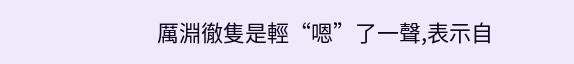厲淵徹隻是輕“嗯”了一聲,表示自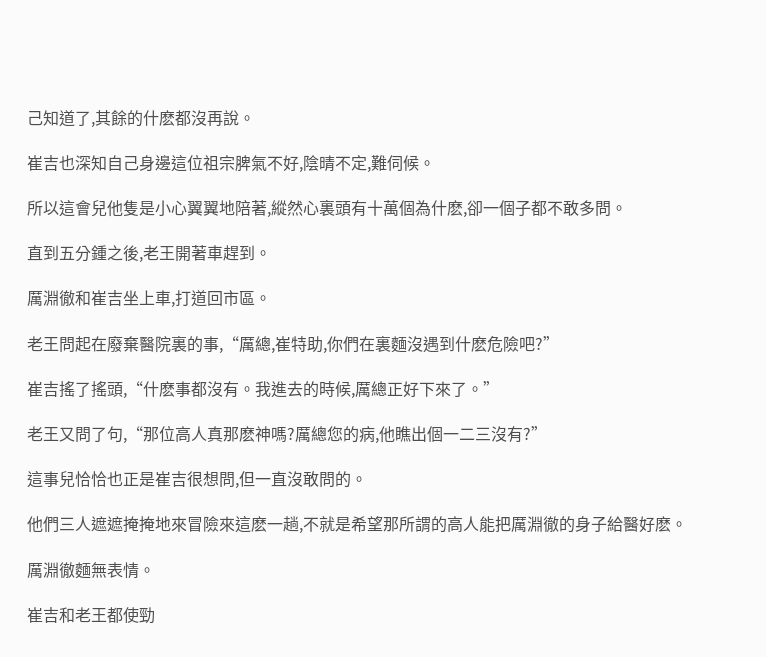己知道了,其餘的什麽都沒再說。

崔吉也深知自己身邊這位祖宗脾氣不好,陰晴不定,難伺候。

所以這會兒他隻是小心翼翼地陪著,縱然心裏頭有十萬個為什麽,卻一個子都不敢多問。

直到五分鍾之後,老王開著車趕到。

厲淵徹和崔吉坐上車,打道回市區。

老王問起在廢棄醫院裏的事,“厲總,崔特助,你們在裏麵沒遇到什麽危險吧?”

崔吉搖了搖頭,“什麽事都沒有。我進去的時候,厲總正好下來了。”

老王又問了句,“那位高人真那麽神嗎?厲總您的病,他瞧出個一二三沒有?”

這事兒恰恰也正是崔吉很想問,但一直沒敢問的。

他們三人遮遮掩掩地來冒險來這麽一趟,不就是希望那所謂的高人能把厲淵徹的身子給醫好麽。

厲淵徹麵無表情。

崔吉和老王都使勁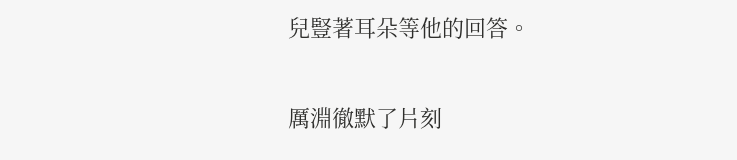兒豎著耳朵等他的回答。

厲淵徹默了片刻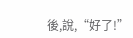後,說,“好了!”